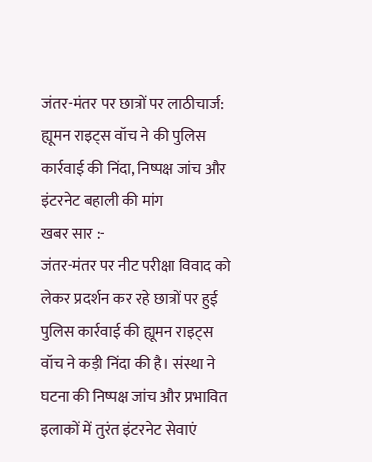जंतर-मंतर पर छात्रों पर लाठीचार्ज: ह्यूमन राइट्स वॉच ने की पुलिस कार्रवाई की निंदा, निष्पक्ष जांच और इंटरनेट बहाली की मांग
खबर सार :-
जंतर-मंतर पर नीट परीक्षा विवाद को लेकर प्रदर्शन कर रहे छात्रों पर हुई पुलिस कार्रवाई की ह्यूमन राइट्स वॉच ने कड़ी निंदा की है। संस्था ने घटना की निष्पक्ष जांच और प्रभावित इलाकों में तुरंत इंटरनेट सेवाएं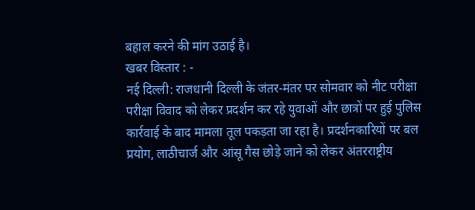बहाल करने की मांग उठाई है।
खबर विस्तार : -
नई दिल्ली: राजधानी दिल्ली के जंतर-मंतर पर सोमवार को नीट परीक्षा परीक्षा विवाद को लेकर प्रदर्शन कर रहे युवाओं और छात्रों पर हुई पुलिस कार्रवाई के बाद मामला तूल पकड़ता जा रहा है। प्रदर्शनकारियों पर बल प्रयोग, लाठीचार्ज और आंसू गैस छोड़े जाने को लेकर अंतरराष्ट्रीय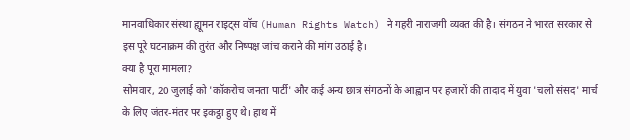मानवाधिकार संस्था ह्यूमन राइट्स वॉच (Human Rights Watch) ने गहरी नाराजगी व्यक्त की है। संगठन ने भारत सरकार से इस पूरे घटनाक्रम की तुरंत और निष्पक्ष जांच कराने की मांग उठाई है।
क्या है पूरा मामला?
सोमवार, 20 जुलाई को 'कॉकरोच जनता पार्टी' और कई अन्य छात्र संगठनों के आह्वान पर हजारों की तादाद में युवा 'चलो संसद' मार्च के लिए जंतर-मंतर पर इकट्ठा हुए थे। हाथ में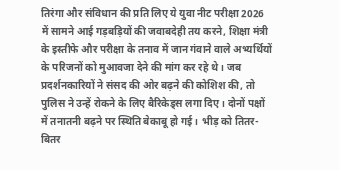तिरंगा और संविधान की प्रति लिए ये युवा नीट परीक्षा 2026 में सामने आई गड़बड़ियों की जवाबदेही तय करने, शिक्षा मंत्री के इस्तीफे और परीक्षा के तनाव में जान गंवाने वाले अभ्यर्थियों के परिजनों को मुआवजा देने की मांग कर रहे थे। जब प्रदर्शनकारियों ने संसद की ओर बढ़ने की कोशिश की, तो पुलिस ने उन्हें रोकने के लिए बैरिकेड्स लगा दिए। दोनों पक्षों में तनातनी बढ़ने पर स्थिति बेकाबू हो गई। भीड़ को तितर-बितर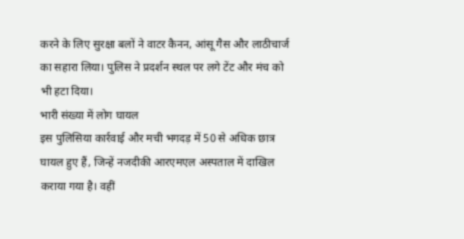करने के लिए सुरक्षा बलों ने वाटर कैनन, आंसू गैस और लाठीचार्ज का सहारा लिया। पुलिस ने प्रदर्शन स्थल पर लगे टेंट और मंच को भी हटा दिया।
भारी संख्या में लोग घायल
इस पुलिसिया कार्रवाई और मची भगदड़ में 50 से अधिक छात्र घायल हुए हैं, जिन्हें नजदीकी आरएमएल अस्पताल में दाखिल कराया गया है। वहीं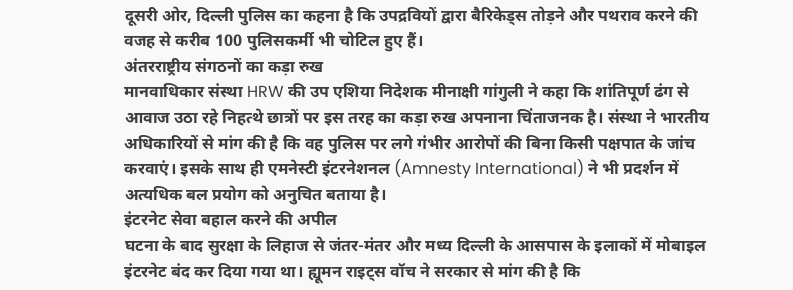दूसरी ओर, दिल्ली पुलिस का कहना है कि उपद्रवियों द्वारा बैरिकेड्स तोड़ने और पथराव करने की वजह से करीब 100 पुलिसकर्मी भी चोटिल हुए हैं।
अंतरराष्ट्रीय संगठनों का कड़ा रुख
मानवाधिकार संस्था HRW की उप एशिया निदेशक मीनाक्षी गांगुली ने कहा कि शांतिपूर्ण ढंग से आवाज उठा रहे निहत्थे छात्रों पर इस तरह का कड़ा रुख अपनाना चिंताजनक है। संस्था ने भारतीय अधिकारियों से मांग की है कि वह पुलिस पर लगे गंभीर आरोपों की बिना किसी पक्षपात के जांच करवाएं। इसके साथ ही एमनेस्टी इंटरनेशनल (Amnesty International) ने भी प्रदर्शन में अत्यधिक बल प्रयोग को अनुचित बताया है।
इंटरनेट सेवा बहाल करने की अपील
घटना के बाद सुरक्षा के लिहाज से जंतर-मंतर और मध्य दिल्ली के आसपास के इलाकों में मोबाइल इंटरनेट बंद कर दिया गया था। ह्यूमन राइट्स वॉच ने सरकार से मांग की है कि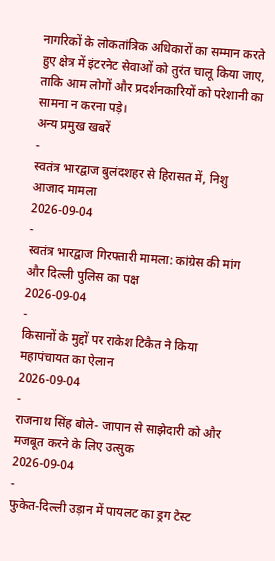नागरिकों के लोकतांत्रिक अधिकारों का सम्मान करते हुए क्षेत्र में इंटरनेट सेवाओं को तुरंत चालू किया जाए, ताकि आम लोगों और प्रदर्शनकारियों को परेशानी का सामना न करना पड़े।
अन्य प्रमुख खबरें
-
स्वतंत्र भारद्वाज बुलंदशहर से हिरासत में, निशु आजाद मामला
2026-09-04
-
स्वतंत्र भारद्वाज गिरफ्तारी मामला: कांग्रेस की मांग और दिल्ली पुलिस का पक्ष
2026-09-04
-
किसानों के मुद्दों पर राकेश टिकैत ने किया महापंचायत का ऐलान
2026-09-04
-
राजनाथ सिंह बोले- जापान से साझेदारी को और मजबूत करने के लिए उत्सुक
2026-09-04
-
फुकेत-दिल्ली उड़ान में पायलट का ड्रग टेस्ट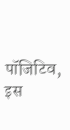पॉजिटिव, इस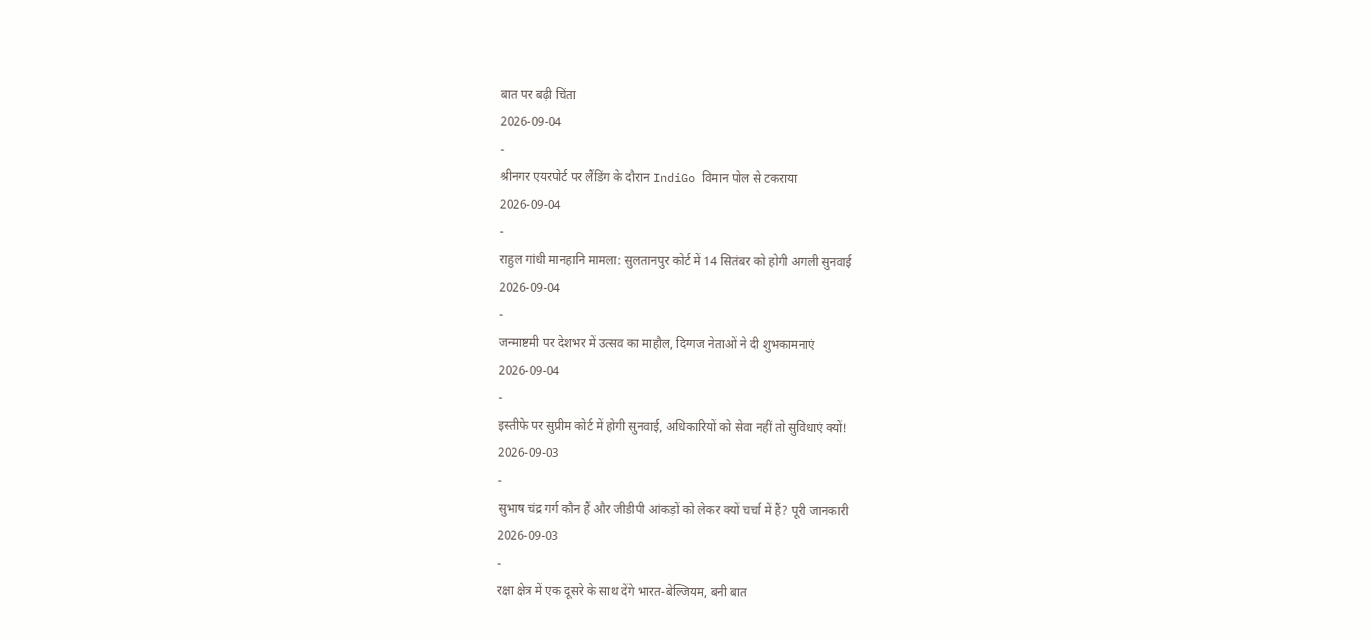बात पर बढ़ी चिंता
2026-09-04
-
श्रीनगर एयरपोर्ट पर लैंडिंग के दौरान IndiGo विमान पोल से टकराया
2026-09-04
-
राहुल गांधी मानहानि मामला: सुलतानपुर कोर्ट में 14 सितंबर को होगी अगली सुनवाई
2026-09-04
-
जन्माष्टमी पर देशभर में उत्सव का माहौल, दिग्गज नेताओं ने दी शुभकामनाएं
2026-09-04
-
इस्तीफे पर सुप्रीम कोर्ट में होगी सुनवाई, अधिकारियों को सेवा नहीं तो सुविधाएं क्यों!
2026-09-03
-
सुभाष चंद्र गर्ग कौन हैं और जीडीपी आंकड़ों को लेकर क्यों चर्चा में हैं? पूरी जानकारी
2026-09-03
-
रक्षा क्षेत्र में एक दूसरे के साथ देंगे भारत-बेल्जियम, बनी बात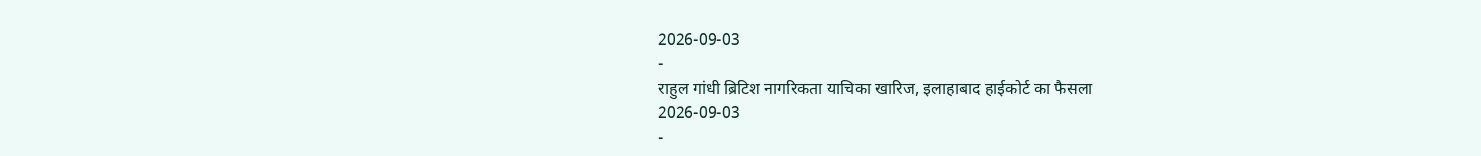2026-09-03
-
राहुल गांधी ब्रिटिश नागरिकता याचिका खारिज, इलाहाबाद हाईकोर्ट का फैसला
2026-09-03
-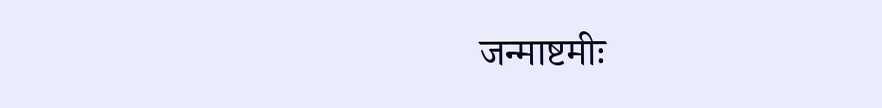जन्माष्टमीः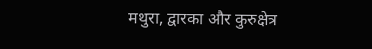मथुरा, द्वारका और कुरुक्षेत्र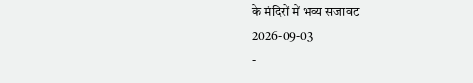के मंदिरों में भव्य सजावट
2026-09-03
-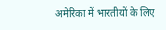अमेरिका में भारतीयों के लिए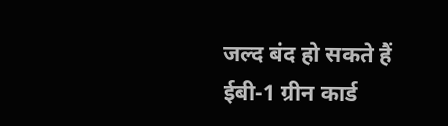जल्द बंद हो सकते हैं ईबी-1 ग्रीन कार्ड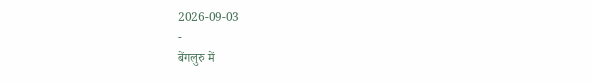2026-09-03
-
बेंगलुरु में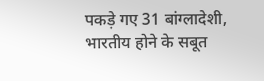पकड़े गए 31 बांग्लादेशी, भारतीय होने के सबूत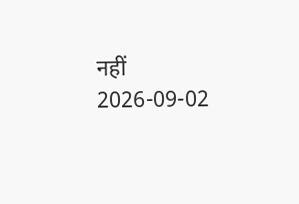नहीं
2026-09-02